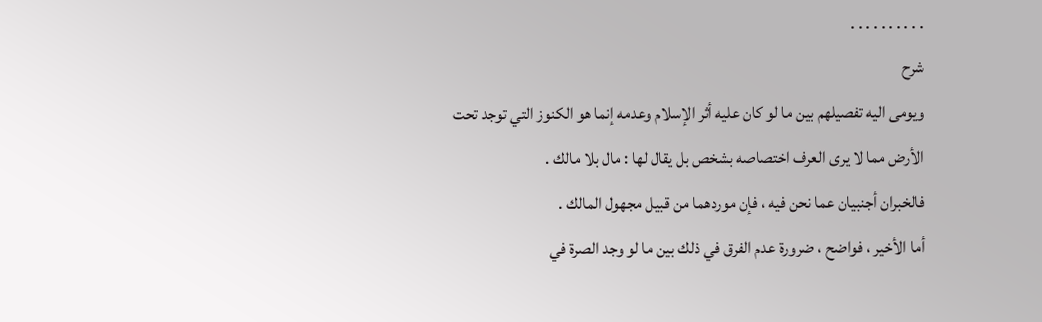. . . . . . . . . .
شرح
ويومى اليه تفصيلهم بين ما لو كان عليه أثر الإسلام وعدمه إنما هو الكنوز التي توجد تحت الأرض مما لا يرى العرف اختصاصه بشخص بل يقال لها : مال بلا مالك .
فالخبران أجنبيان عما نحن فيه ، فإن موردهما من قبيل مجهول المالك .
أما الأخير ، فواضح ، ضرورة عدم الفرق في ذلك بين ما لو وجد الصرة في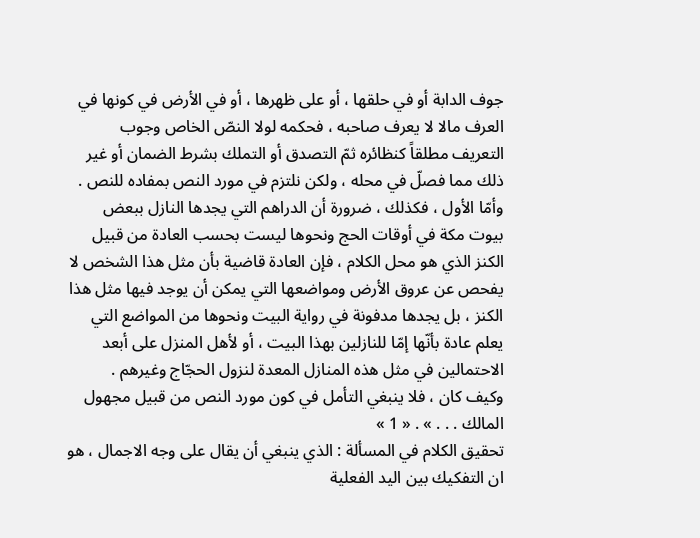جوف الدابة أو في حلقها ، أو على ظهرها ، أو في الأرض في كونها في العرف مالا لا يعرف صاحبه ، فحكمه لولا النصّ الخاص وجوب التعريف مطلقاً كنظائره ثمّ التصدق أو التملك بشرط الضمان أو غير ذلك مما فصلّ في محله ، ولكن نلتزم في مورد النص بمفاده للنص .
وأمّا الأول ، فكذلك ، ضرورة أن الدراهم التي يجدها النازل ببعض بيوت مكة في أوقات الحج ونحوها ليست بحسب العادة من قبيل الكنز الذي هو محل الكلام ، فإن العادة قاضية بأن مثل هذا الشخص لا يفحص عن عروق الأرض ومواضعها التي يمكن أن يوجد فيها مثل هذا الكنز ، بل يجدها مدفونة في رواية البيت ونحوها من المواضع التي يعلم عادة بأنّها إمّا للنازلين بهذا البيت ، أو لأهل المنزل على أبعد الاحتمالين في مثل هذه المنازل المعدة لنزول الحجّاج وغيرهم .
وكيف كان ، فلا ينبغي التأمل في كون مورد النص من قبيل مجهول المالك . . . » . « 1 »
تحقيق الكلام في المسألة : الذي ينبغي أن يقال على وجه الاجمال ، هو ان التفكيك بين اليد الفعلية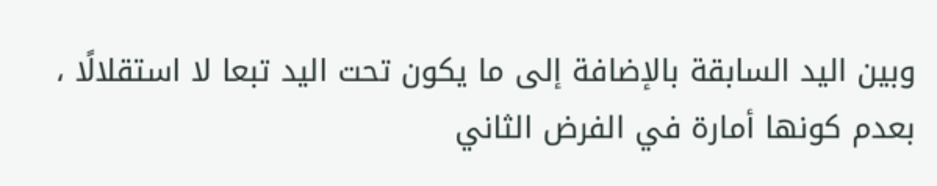وبين اليد السابقة بالإضافة إلى ما يكون تحت اليد تبعا لا استقلالًا ، بعدم كونها أمارة في الفرض الثاني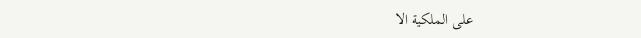على الملكية الا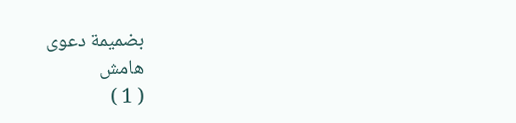بضميمة دعوى
هامش
( 1 )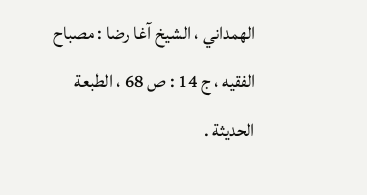الهمداني ، الشيخ آغا رضا : مصباح الفقيه ، ج 14 : ص 68 ، الطبعة الحديثة .